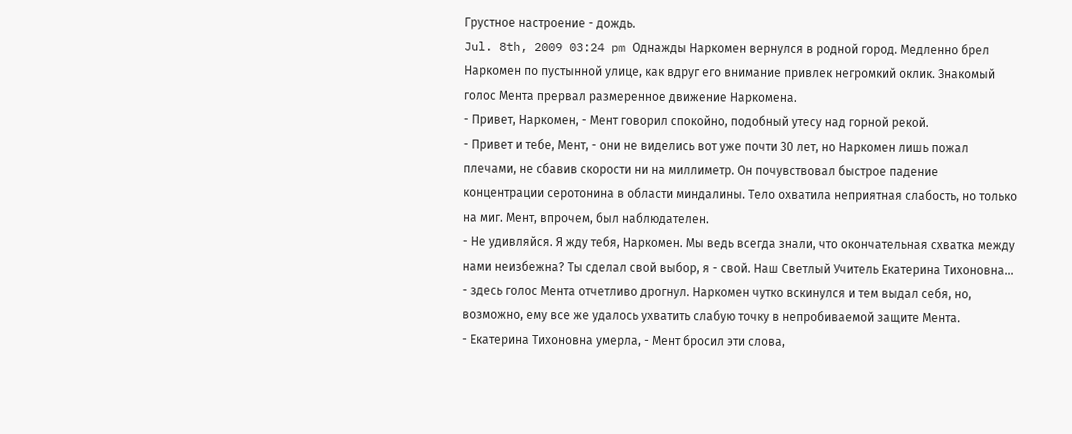Грустное настроение - дождь.
Jul. 8th, 2009 03:24 pm Однажды Наркомен вернулся в родной город. Медленно брел Наркомен по пустынной улице, как вдруг его внимание привлек негромкий оклик. Знакомый голос Мента прервал размеренное движение Наркомена.
- Привет, Наркомен, - Мент говорил спокойно, подобный утесу над горной рекой.
- Привет и тебе, Мент, - они не виделись вот уже почти 30 лет, но Наркомен лишь пожал плечами, не сбавив скорости ни на миллиметр. Он почувствовал быстрое падение концентрации серотонина в области миндалины. Тело охватила неприятная слабость, но только на миг. Мент, впрочем, был наблюдателен.
- Не удивляйся. Я жду тебя, Наркомен. Мы ведь всегда знали, что окончательная схватка между нами неизбежна? Ты сделал свой выбор, я - свой. Наш Светлый Учитель Екатерина Тихоновна... - здесь голос Мента отчетливо дрогнул. Наркомен чутко вскинулся и тем выдал себя, но, возможно, ему все же удалось ухватить слабую точку в непробиваемой защите Мента.
- Екатерина Тихоновна умерла, - Мент бросил эти слова,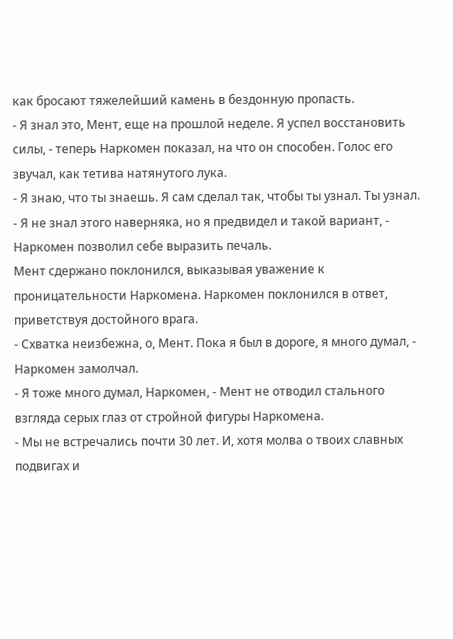как бросают тяжелейший камень в бездонную пропасть.
- Я знал это, Мент, еще на прошлой неделе. Я успел восстановить силы, - теперь Наркомен показал, на что он способен. Голос его звучал, как тетива натянутого лука.
- Я знаю, что ты знаешь. Я сам сделал так, чтобы ты узнал. Ты узнал.
- Я не знал этого наверняка, но я предвидел и такой вариант, - Наркомен позволил себе выразить печаль.
Мент сдержано поклонился, выказывая уважение к проницательности Наркомена. Наркомен поклонился в ответ, приветствуя достойного врага.
- Схватка неизбежна, о, Мент. Пока я был в дороге, я много думал, - Наркомен замолчал.
- Я тоже много думал, Наркомен, - Мент не отводил стального взгляда серых глаз от стройной фигуры Наркомена.
- Мы не встречались почти 30 лет. И, хотя молва о твоих славных подвигах и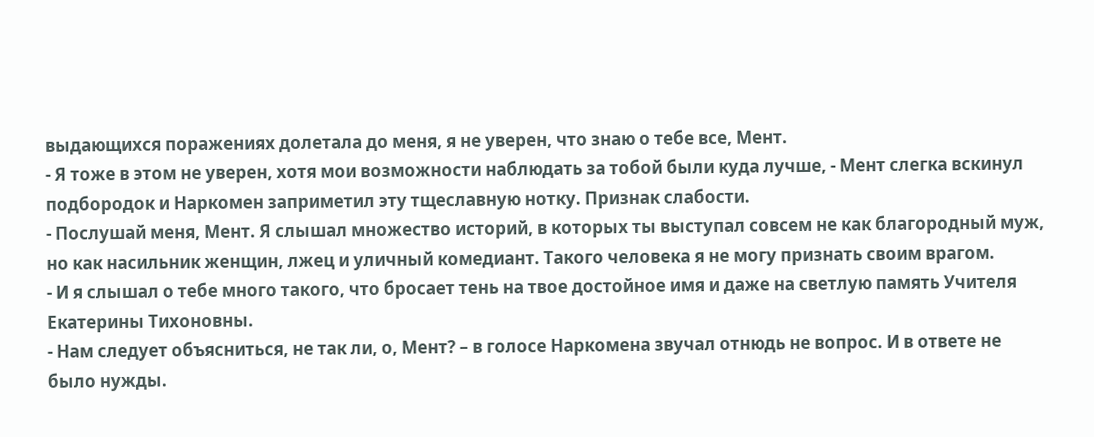выдающихся поражениях долетала до меня, я не уверен, что знаю о тебе все, Мент.
- Я тоже в этом не уверен, хотя мои возможности наблюдать за тобой были куда лучше, - Мент слегка вскинул подбородок и Наркомен заприметил эту тщеславную нотку. Признак слабости.
- Послушай меня, Мент. Я слышал множество историй, в которых ты выступал совсем не как благородный муж, но как насильник женщин, лжец и уличный комедиант. Такого человека я не могу признать своим врагом.
- И я слышал о тебе много такого, что бросает тень на твое достойное имя и даже на светлую память Учителя Екатерины Тихоновны.
- Нам следует объясниться, не так ли, о, Мент? – в голосе Наркомена звучал отнюдь не вопрос. И в ответе не было нужды.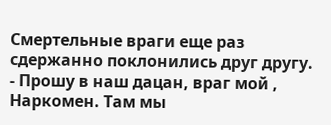Смертельные враги еще раз сдержанно поклонились друг другу.
- Прошу в наш дацан, враг мой , Наркомен. Там мы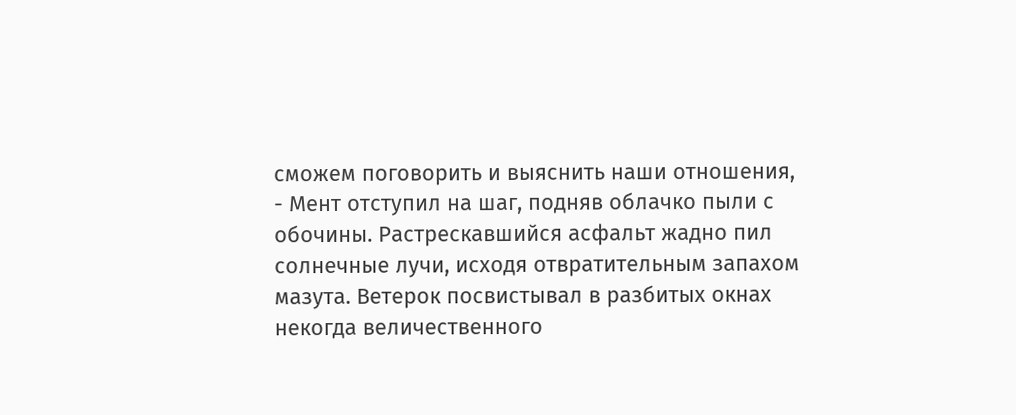сможем поговорить и выяснить наши отношения, - Мент отступил на шаг, подняв облачко пыли с обочины. Растрескавшийся асфальт жадно пил солнечные лучи, исходя отвратительным запахом мазута. Ветерок посвистывал в разбитых окнах некогда величественного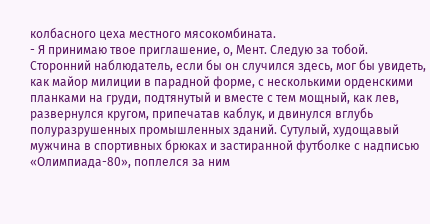колбасного цеха местного мясокомбината.
- Я принимаю твое приглашение, о, Мент. Следую за тобой.
Сторонний наблюдатель, если бы он случился здесь, мог бы увидеть, как майор милиции в парадной форме, с несколькими орденскими планками на груди, подтянутый и вместе с тем мощный, как лев, развернулся кругом, припечатав каблук, и двинулся вглубь полуразрушенных промышленных зданий. Сутулый, худощавый мужчина в спортивных брюках и застиранной футболке с надписью «Олимпиада-80», поплелся за ним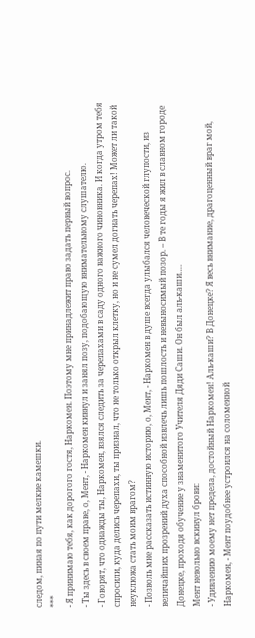следом, пиная по пути мелкие камешки.
***
- Я принимаю тебя, как дорогого гостя, Наркомен. Поэтому мне принадлежит право задать первый вопрос.
- Ты здесь в своем праве, о, Мент, - Наркомен кивнул и занял позу, подобающую внимательному слушателю.
- Говорят, что однажды ты, Наркомен, взялся следить за черепахами в саду одного важного чиновника. И когда утром тебя спросили, куда делись черепахи, ты признал, что не только открыл клетку, но и не сумел догнать черепах! Может ли такой неуклюжа стать моим врагом?
- Позволь мне рассказать истинную историю, о, Мент, - Наркомен в душе всегда улыбался человеческой глупости, из величайших прозрений духа способной извлечь лишь пошлость и невыносимый позор. – В те годы я жил в славном городе Донецке, проходя обучение у знаменитого Учителя Дяди Саши. Он был аль-каши….
Мент невольно вскинул брови:
- Удивлению моему нет предела, достойный Наркомен! Аль-каши? В Донецке? Я весь внимание, драгоценный враг мой, Наркомен, - Мент поудобнее устроился на соломенной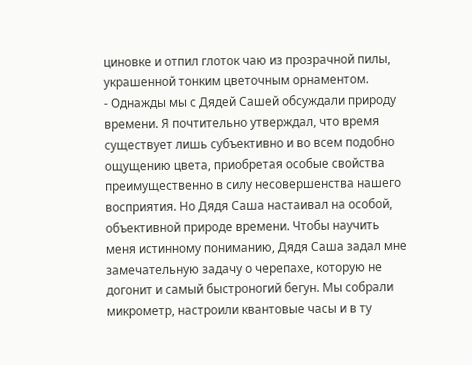циновке и отпил глоток чаю из прозрачной пилы, украшенной тонким цветочным орнаментом.
- Однажды мы с Дядей Сашей обсуждали природу времени. Я почтительно утверждал, что время существует лишь субъективно и во всем подобно ощущению цвета, приобретая особые свойства преимущественно в силу несовершенства нашего восприятия. Но Дядя Саша настаивал на особой, объективной природе времени. Чтобы научить меня истинному пониманию, Дядя Саша задал мне замечательную задачу о черепахе, которую не догонит и самый быстроногий бегун. Мы собрали микрометр, настроили квантовые часы и в ту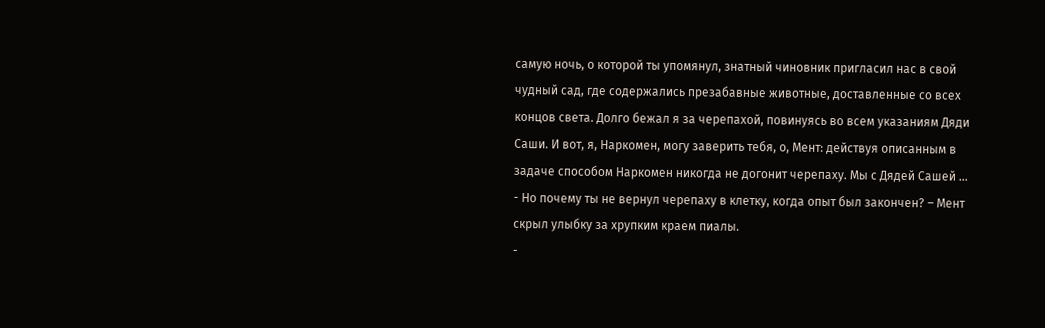самую ночь, о которой ты упомянул, знатный чиновник пригласил нас в свой чудный сад, где содержались презабавные животные, доставленные со всех концов света. Долго бежал я за черепахой, повинуясь во всем указаниям Дяди Саши. И вот, я, Наркомен, могу заверить тебя, о, Мент: действуя описанным в задаче способом Наркомен никогда не догонит черепаху. Мы с Дядей Сашей ...
- Но почему ты не вернул черепаху в клетку, когда опыт был закончен? – Мент скрыл улыбку за хрупким краем пиалы.
-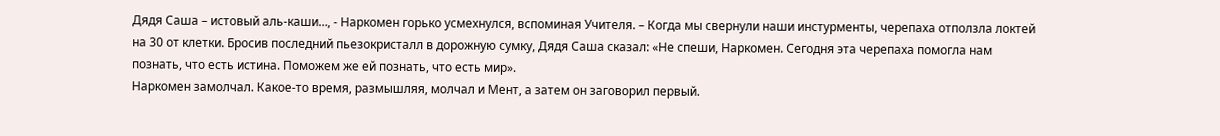Дядя Саша – истовый аль-каши…, - Наркомен горько усмехнулся, вспоминая Учителя. – Когда мы свернули наши инстурменты, черепаха отползла локтей на 30 от клетки. Бросив последний пьезокристалл в дорожную сумку, Дядя Саша сказал: «Не спеши, Наркомен. Сегодня эта черепаха помогла нам познать, что есть истина. Поможем же ей познать, что есть мир».
Наркомен замолчал. Какое-то время, размышляя, молчал и Мент, а затем он заговорил первый.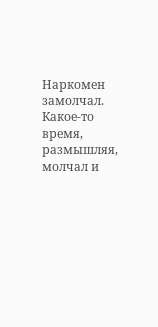Наркомен замолчал. Какое-то время, размышляя, молчал и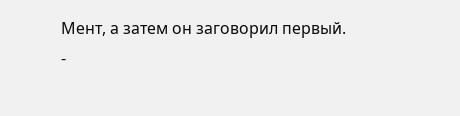Мент, а затем он заговорил первый.
-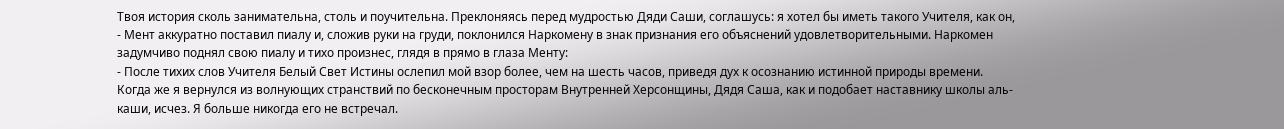Твоя история сколь занимательна, столь и поучительна. Преклоняясь перед мудростью Дяди Саши, соглашусь: я хотел бы иметь такого Учителя, как он, - Мент аккуратно поставил пиалу и, сложив руки на груди, поклонился Наркомену в знак признания его объяснений удовлетворительными. Наркомен задумчиво поднял свою пиалу и тихо произнес, глядя в прямо в глаза Менту:
- После тихих слов Учителя Белый Свет Истины ослепил мой взор более, чем на шесть часов, приведя дух к осознанию истинной природы времени. Когда же я вернулся из волнующих странствий по бесконечным просторам Внутренней Херсонщины, Дядя Саша, как и подобает наставнику школы аль-каши, исчез. Я больше никогда его не встречал.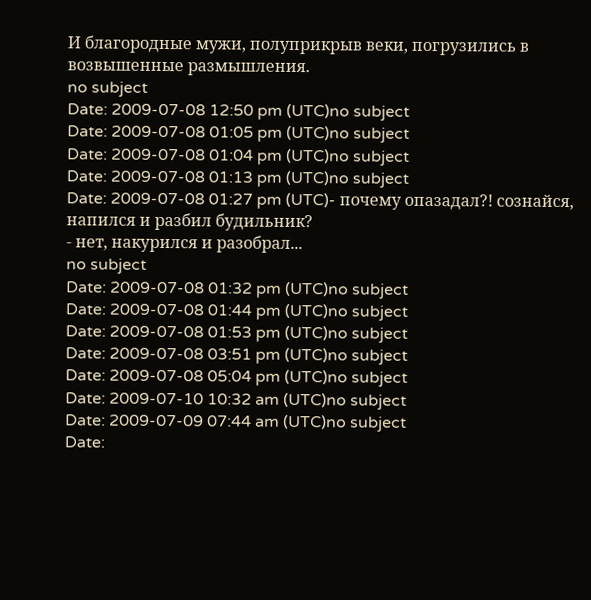И благородные мужи, полуприкрыв веки, погрузились в возвышенные размышления.
no subject
Date: 2009-07-08 12:50 pm (UTC)no subject
Date: 2009-07-08 01:05 pm (UTC)no subject
Date: 2009-07-08 01:04 pm (UTC)no subject
Date: 2009-07-08 01:13 pm (UTC)no subject
Date: 2009-07-08 01:27 pm (UTC)- почему опазадал?! сознайся, напился и разбил будильник?
- нет, накурился и разобрал...
no subject
Date: 2009-07-08 01:32 pm (UTC)no subject
Date: 2009-07-08 01:44 pm (UTC)no subject
Date: 2009-07-08 01:53 pm (UTC)no subject
Date: 2009-07-08 03:51 pm (UTC)no subject
Date: 2009-07-08 05:04 pm (UTC)no subject
Date: 2009-07-10 10:32 am (UTC)no subject
Date: 2009-07-09 07:44 am (UTC)no subject
Date: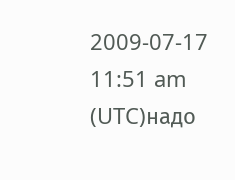2009-07-17 11:51 am (UTC)надо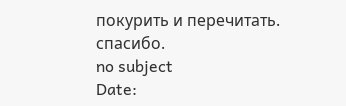покурить и перечитать.
спасибо.
no subject
Date: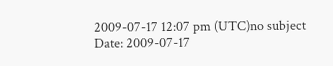2009-07-17 12:07 pm (UTC)no subject
Date: 2009-07-17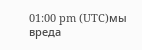01:00 pm (UTC)мы вреда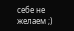себе не желаем ;)